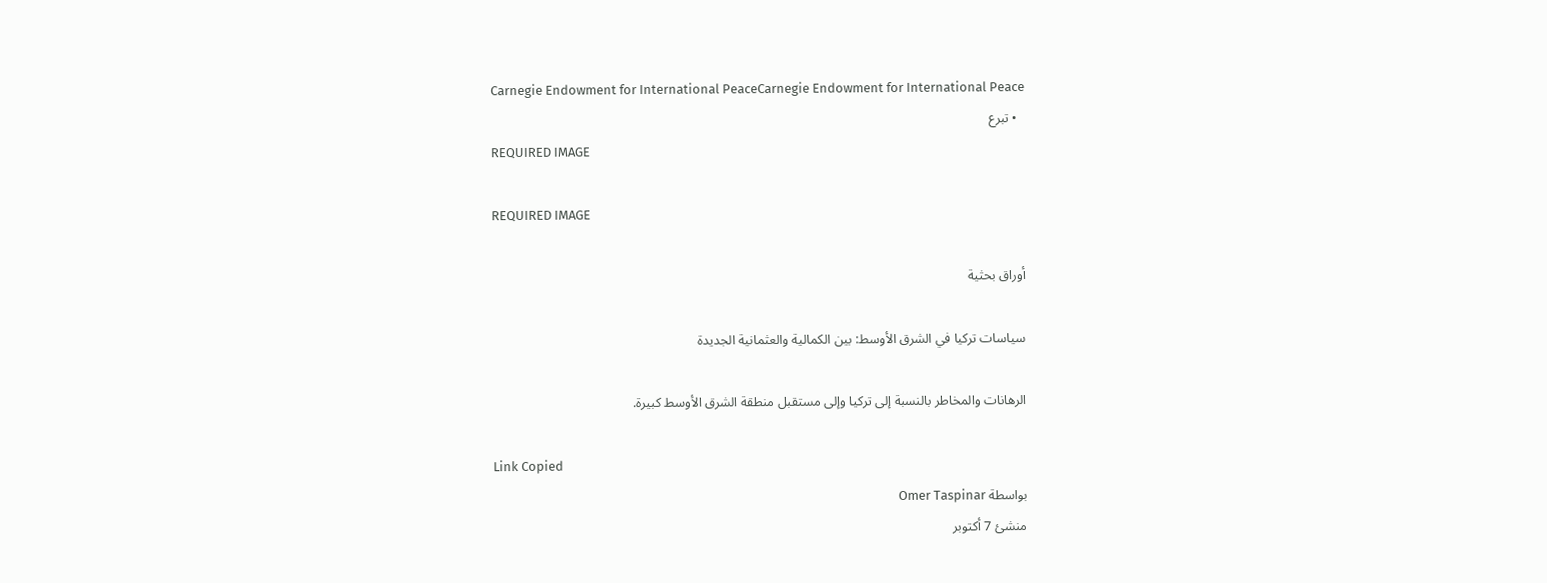Carnegie Endowment for International PeaceCarnegie Endowment for International Peace
  • تبرع
REQUIRED IMAGE

REQUIRED IMAGE

أوراق بحثية

سياسات تركيا في الشرق الأوسط: بين الكمالية والعثمانية الجديدة

الرهانات والمخاطر بالنسبة إلى تركيا وإلى مستقبل منطقة الشرق الأوسط كبيرة.

Link Copied
بواسطة Omer Taspinar
منشئ 7 أكتوبر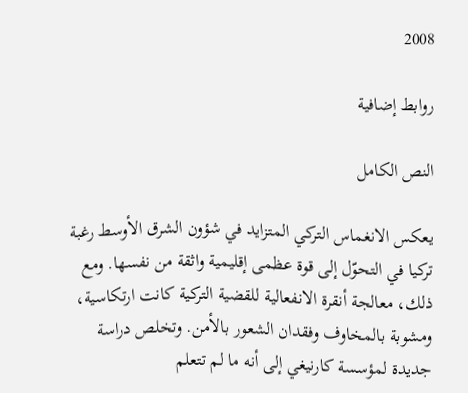2008

روابط إضافية

النص الكامل

يعكس الانغماس التركي المتزايد في شؤون الشرق الأوسط رغبة تركيا في التحوّل إلى قوة عظمى إقليمية واثقة من نفسها. ومع ذلك، معالجة أنقرة الانفعالية للقضية التركية كانت ارتكاسية، ومشوبة بالمخاوف وفقدان الشعور بالأمن. وتخلص دراسة جديدة لمؤسسة كارنيغي إلى أنه ما لم تتعلم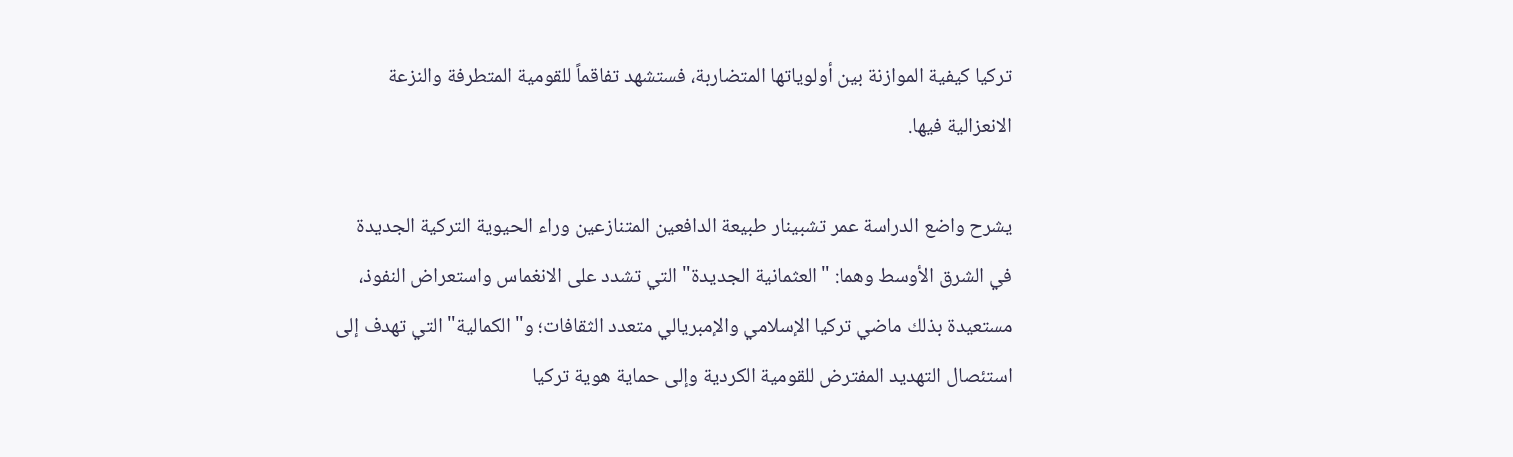تركيا كيفية الموازنة بين أولوياتها المتضاربة، فستشهد تفاقماً للقومية المتطرفة والنزعة الانعزالية فيها.

يشرح واضع الدراسة عمر تشبينار طبيعة الدافعين المتنازعين وراء الحيوية التركية الجديدة في الشرق الأوسط وهما: "العثمانية الجديدة" التي تشدد على الانغماس واستعراض النفوذ، مستعيدة بذلك ماضي تركيا الإسلامي والإمبريالي متعدد الثقافات؛ و"الكمالية" التي تهدف إلى استئصال التهديد المفترض للقومية الكردية وإلى حماية هوية تركيا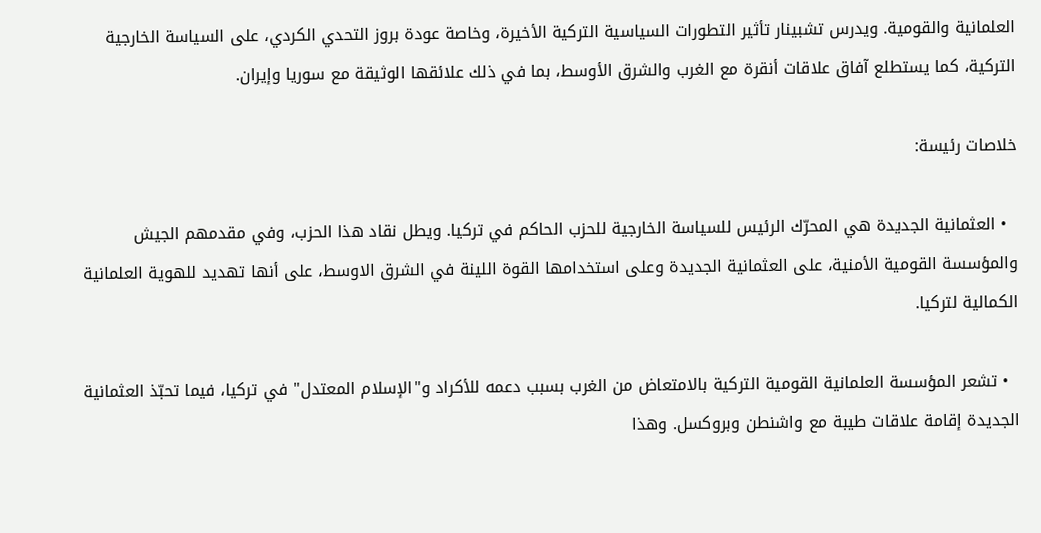العلمانية والقومية. ويدرس تشبينار تأثير التطورات السياسية التركية الأخيرة، وخاصة عودة بروز التحدي الكردي، على السياسة الخارجية التركية، كما يستطلع آفاق علاقات أنقرة مع الغرب والشرق الأوسط، بما في ذلك علائقها الوثيقة مع سوريا وإيران.

خلاصات رئيسة:

  • العثمانية الجديدة هي المحرّك الرئيس للسياسة الخارجية للحزب الحاكم في تركيا. ويطل نقاد هذا الحزب، وفي مقدمهم الجيش والمؤسسة القومية الأمنية، على العثمانية الجديدة وعلى استخدامها القوة اللينة في الشرق الاوسط، على أنها تهديد للهوية العلمانية الكمالية لتركيا.

  • تشعر المؤسسة العلمانية القومية التركية بالامتعاض من الغرب بسبب دعمه للأكراد و"الإسلام المعتدل" في تركيا، فيما تحبّذ العثمانية الجديدة إقامة علاقات طيبة مع واشنطن وبروكسل. وهذا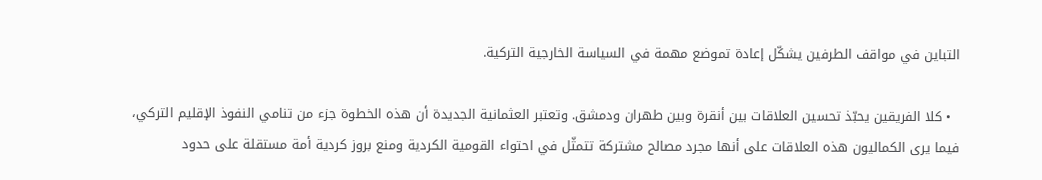التباين في مواقف الطرفين يشكّل إعادة تموضع مهمة في السياسة الخارجية التركية.

  • كلا الفريقين يحبّذ تحسين العلاقات بين أنقرة وبين طهران ودمشق. وتعتبر العثمانية الجديدة أن هذه الخطوة جزء من تنامي النفوذ الإقليم التركي، فيما يرى الكماليون هذه العلاقات على أنها مجرد مصالح مشتركة تتمثّل في احتواء القومية الكردية ومنع بروز كردية أمة مستقلة على حدود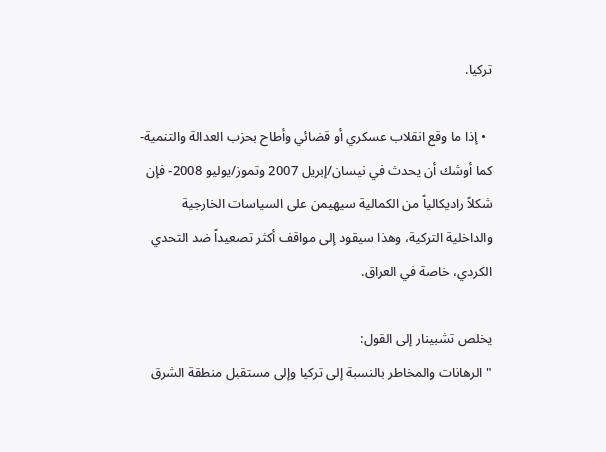تركيا.

  • إذا ما وقع انقلاب عسكري أو قضائي وأطاح بحزب العدالة والتنمية- كما أوشك أن يحدث في نيسان/إبريل 2007 وتموز/يوليو 2008- فإن شكلاً راديكالياً من الكمالية سيهيمن على السياسات الخارجية والداخلية التركية، وهذا سيقود إلى مواقف أكثر تصعيداً ضد التحدي الكردي، خاصة في العراق.

يخلص تشبينار إلى القول:
"الرهانات والمخاطر بالنسبة إلى تركيا وإلى مستقبل منطقة الشرق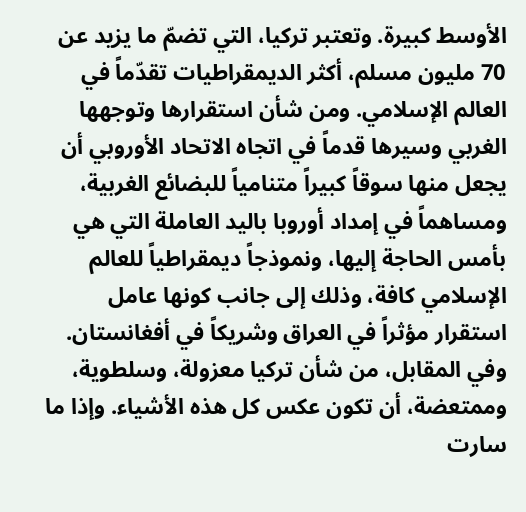الأوسط كبيرة. وتعتبر تركيا، التي تضمّ ما يزيد عن 70 مليون مسلم، أكثر الديمقراطيات تقدّماً في العالم الإسلامي. ومن شأن استقرارها وتوجهها الغربي وسيرها قدماً في اتجاه الاتحاد الأوروبي أن يجعل منها سوقاً كبيراً متنامياً للبضائع الغربية، ومساهماً في إمداد أوروبا باليد العاملة التي هي بأمس الحاجة إليها، ونموذجاً ديمقراطياً للعالم الإسلامي كافة، وذلك إلى جانب كونها عامل استقرار مؤثراً في العراق وشريكاً في أفغانستان. وفي المقابل، من شأن تركيا معزولة، وسلطوية، وممتعضة، أن تكون عكس كل هذه الأشياء. وإذا ما سارت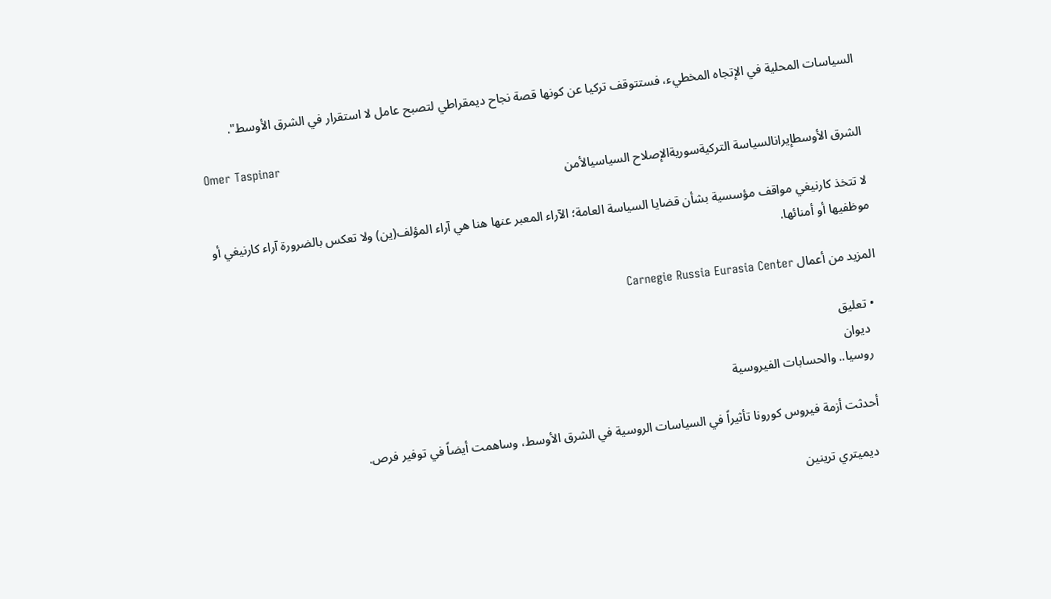السياسات المحلية في الإتجاه المخطيء، فستتوقف تركيا عن كونها قصة نجاح ديمقراطي لتصبح عامل لا استقرار في الشرق الأوسط".

Omer Taspinar
الشرق الأوسطإيرانالسياسة التركيةسوريةالإصلاح السياسيالأمن

لا تتخذ كارنيغي مواقف مؤسسية بشأن قضايا السياسة العامة؛ الآراء المعبر عنها هنا هي آراء المؤلف(ين) ولا تعكس بالضرورة آراء كارنيغي أو موظفيها أو أمنائها.

المزيد من أعمال Carnegie Russia Eurasia Center

  • تعليق
    ديوان
    روسيا.. والحسابات الفيروسية

    أحدثت أزمة فيروس كورونا تأثيراً في السياسات الروسية في الشرق الأوسط، وساهمت أيضاً في توفير فرص.

      ديميتري ترينين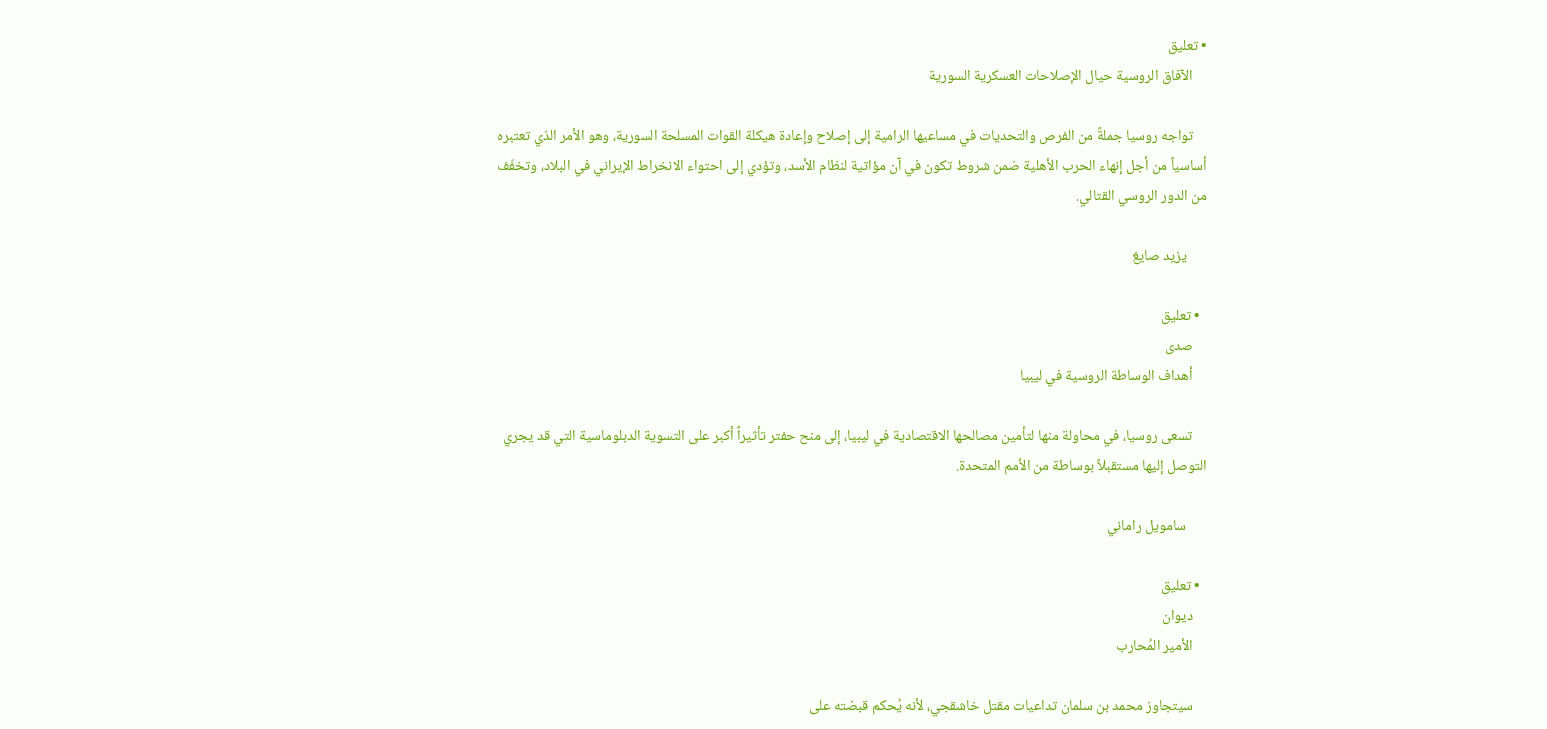• تعليق
    الآفاق الروسية حيال الإصلاحات العسكرية السورية

    تواجه روسيا جملةً من الفرص والتحديات في مساعيها الرامية إلى إصلاح وإعادة هيكلة القوات المسلحة السورية، وهو الأمر الذي تعتبره أساسياً من أجل إنهاء الحرب الأهلية ضمن شروط تكون في آن مؤاتية لنظام الأسد، وتؤدي إلى احتواء الانخراط الإيراني في البلاد، وتخفّف من الدور الروسي القتالي.

      يزيد صايغ

  • تعليق
    صدى
    أهداف الوساطة الروسية في ليبيا

    تسعى روسيا، في محاولة منها لتأمين مصالحها الاقتصادية في ليبيا، إلى منح حفتر تأثيراً أكبر على التسوية الدبلوماسية التي قد يجري التوصل إليها مستقبلاً بوساطة من الأمم المتحدة.

      سامويل راماني

  • تعليق
    ديوان
    الأمير المُحارب

    سيتجاوز محمد بن سلمان تداعيات مقتل خاشقجي، لأنه يُحكم قبضته على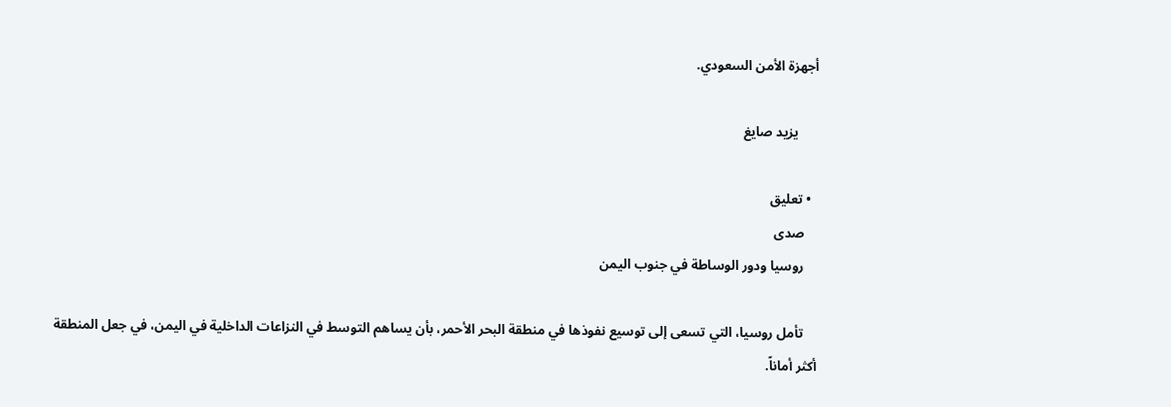أجهزة الأمن السعودي.

      يزيد صايغ

  • تعليق
    صدى
    روسيا ودور الوساطة في جنوب اليمن

    تأمل روسيا، التي تسعى إلى توسيع نفوذها في منطقة البحر الأحمر، بأن يساهم التوسط في النزاعات الداخلية في اليمن، في جعل المنطقة أكثر أماناً.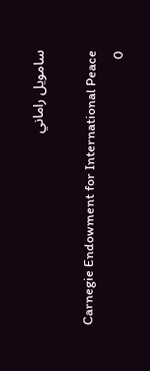سامويل راماني

Carnegie Endowment for International Peace
0